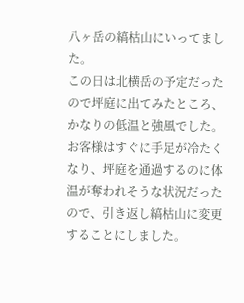八ヶ岳の縞枯山にいってました。
この日は北横岳の予定だったので坪庭に出てみたところ、かなりの低温と強風でした。お客様はすぐに手足が冷たくなり、坪庭を通過するのに体温が奪われそうな状況だったので、引き返し縞枯山に変更することにしました。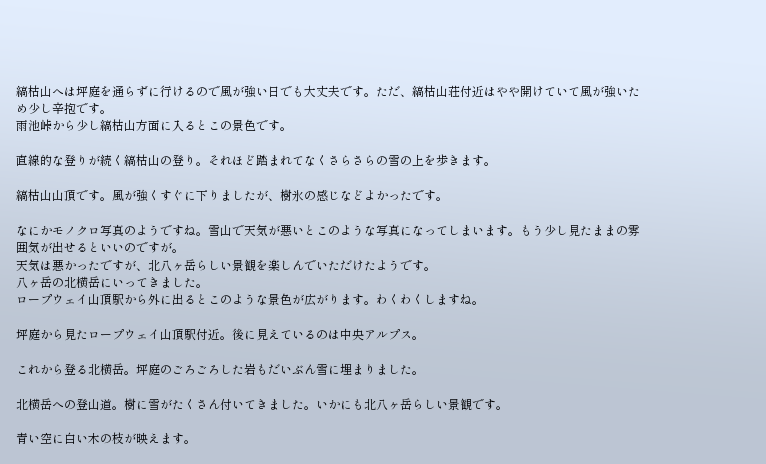縞枯山へは坪庭を通らずに行けるので風が強い日でも大丈夫です。ただ、縞枯山荘付近はやや開けていて風が強いため少し辛抱です。
雨池峠から少し縞枯山方面に入るとこの景色です。

直線的な登りが続く縞枯山の登り。それほど踏まれてなくさらさらの雪の上を歩きます。

縞枯山山頂です。風が強くすぐに下りましたが、樹氷の感じなどよかったです。

なにかモノクロ写真のようですね。雪山で天気が悪いとこのような写真になってしまいます。もう少し見たままの雰囲気が出せるといいのですが。
天気は悪かったですが、北八ヶ岳らしい景観を楽しんでいただけたようです。
八ヶ岳の北横岳にいってきました。
ロープウェイ山頂駅から外に出るとこのような景色が広がります。わくわくしますね。

坪庭から見たロープウェイ山頂駅付近。後に見えているのは中央アルプス。

これから登る北横岳。坪庭のごろごろした岩もだいぶん雪に埋まりました。

北横岳への登山道。樹に雪がたくさん付いてきました。いかにも北八ヶ岳らしい景観です。

青い空に白い木の枝が映えます。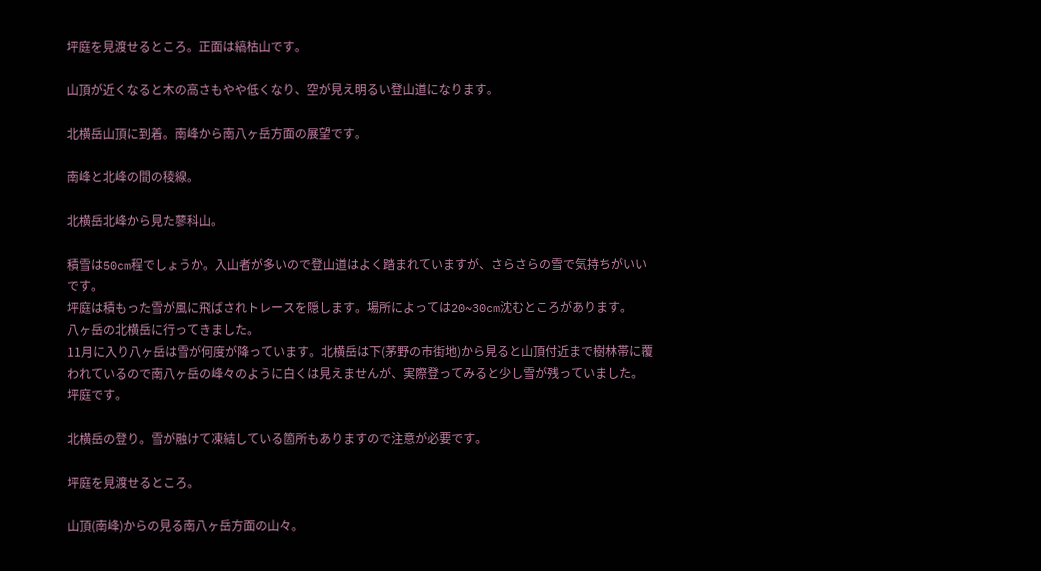坪庭を見渡せるところ。正面は縞枯山です。

山頂が近くなると木の高さもやや低くなり、空が見え明るい登山道になります。

北横岳山頂に到着。南峰から南八ヶ岳方面の展望です。

南峰と北峰の間の稜線。

北横岳北峰から見た蓼科山。

積雪は50cm程でしょうか。入山者が多いので登山道はよく踏まれていますが、さらさらの雪で気持ちがいいです。
坪庭は積もった雪が風に飛ばされトレースを隠します。場所によっては20~30cm沈むところがあります。
八ヶ岳の北横岳に行ってきました。
11月に入り八ヶ岳は雪が何度が降っています。北横岳は下(茅野の市街地)から見ると山頂付近まで樹林帯に覆われているので南八ヶ岳の峰々のように白くは見えませんが、実際登ってみると少し雪が残っていました。
坪庭です。

北横岳の登り。雪が融けて凍結している箇所もありますので注意が必要です。

坪庭を見渡せるところ。

山頂(南峰)からの見る南八ヶ岳方面の山々。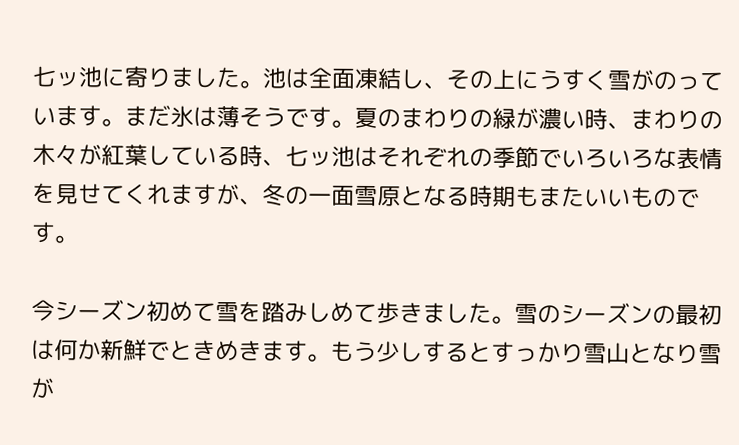七ッ池に寄りました。池は全面凍結し、その上にうすく雪がのっています。まだ氷は薄そうです。夏のまわりの緑が濃い時、まわりの木々が紅葉している時、七ッ池はそれぞれの季節でいろいろな表情を見せてくれますが、冬の一面雪原となる時期もまたいいものです。

今シーズン初めて雪を踏みしめて歩きました。雪のシーズンの最初は何か新鮮でときめきます。もう少しするとすっかり雪山となり雪が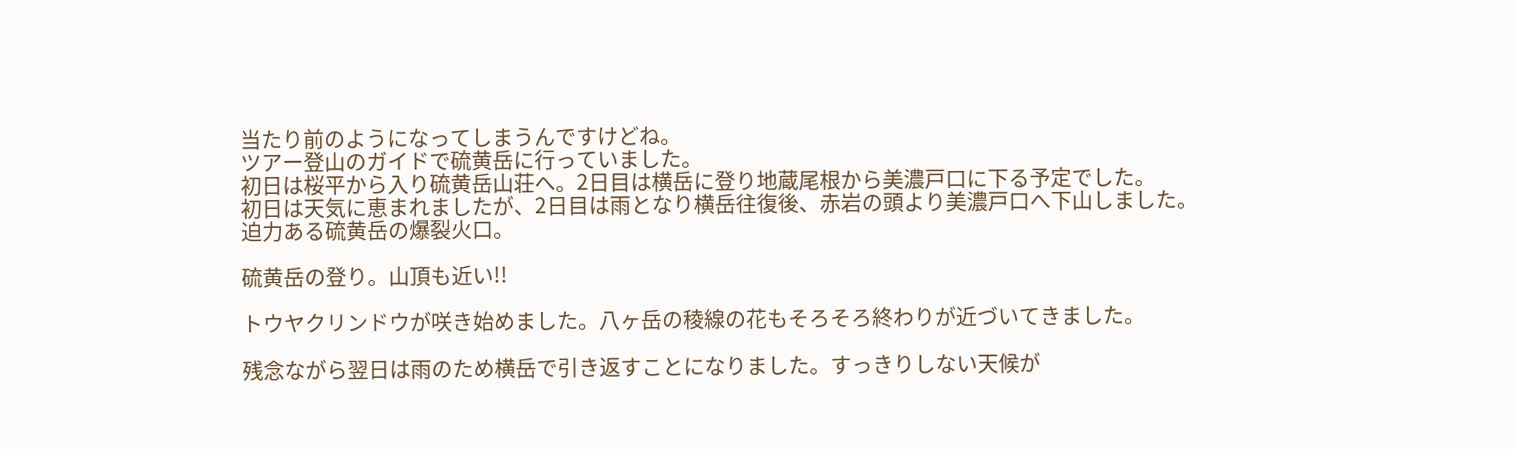当たり前のようになってしまうんですけどね。
ツアー登山のガイドで硫黄岳に行っていました。
初日は桜平から入り硫黄岳山荘へ。2日目は横岳に登り地蔵尾根から美濃戸口に下る予定でした。
初日は天気に恵まれましたが、2日目は雨となり横岳往復後、赤岩の頭より美濃戸口へ下山しました。
迫力ある硫黄岳の爆裂火口。

硫黄岳の登り。山頂も近い!!

トウヤクリンドウが咲き始めました。八ヶ岳の稜線の花もそろそろ終わりが近づいてきました。

残念ながら翌日は雨のため横岳で引き返すことになりました。すっきりしない天候が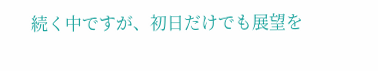続く中ですが、初日だけでも展望を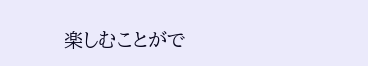楽しむことがで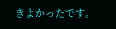きよかったです。